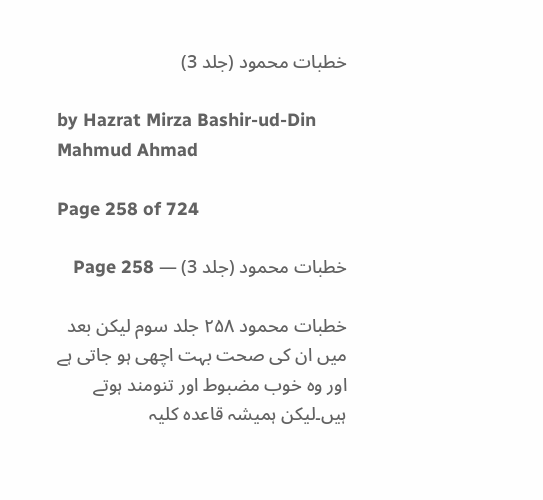خطبات محمود (جلد 3)

by Hazrat Mirza Bashir-ud-Din Mahmud Ahmad

Page 258 of 724

خطبات محمود (جلد 3) — Page 258

خطبات محمود ۲۵۸ جلد سوم لیکن بعد میں ان کی صحت بہت اچھی ہو جاتی ہے اور وہ خوب مضبوط اور تنومند ہوتے ہیں۔لیکن ہمیشہ قاعدہ کلیہ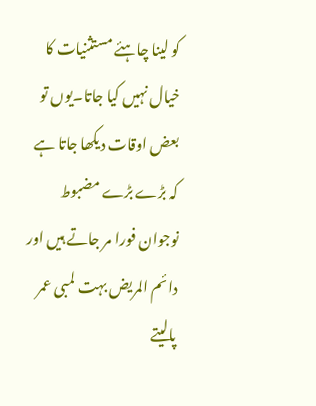کو لینا چاہئے مستثنیات کا خیال نہیں کیا جاتا۔یوں تو بعض اوقات دیکھا جاتا ہے کہ بڑے بڑے مضبوط نوجوان فورا مر جاتے ہیں اور دائم المریض بہت لمبی عمر پالیتے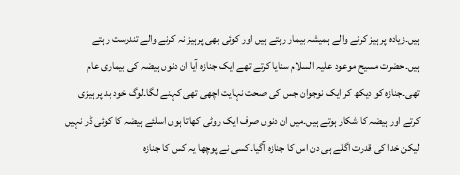ہیں۔زیادہ پر ہیز کرنے والے ہمیشہ بیمار رہتے ہیں اور کوئی بھی پرہیز نہ کرنے والے تندرست رہتے ہیں۔حضرت مسیح موعود علیہ السلام سنایا کرتے تھے ایک جنازہ آیا ان دنوں ہیضہ کی بیماری عام تھی۔جنازہ کو دیکھ کر ایک نوجوان جس کی صحت نہایت اچھی تھی کہنے لگا۔لوگ خود بد پر ہیزی کرتے اور ہیضہ کا شکار ہوتے ہیں۔میں ان دنوں صرف ایک روٹی کھاتا ہوں اسلئے ہیضہ کا کوئی ڈر نہیں لیکن خدا کی قدرت اگلے ہی دن اس کا جنازہ آگیا۔کسی نے پوچھا یہ کس کا جنازہ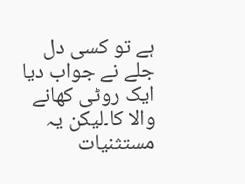ہے تو کسی دل جلے نے جواب دیا ایک روٹی کھانے والا کا۔لیکن یہ مستثنیات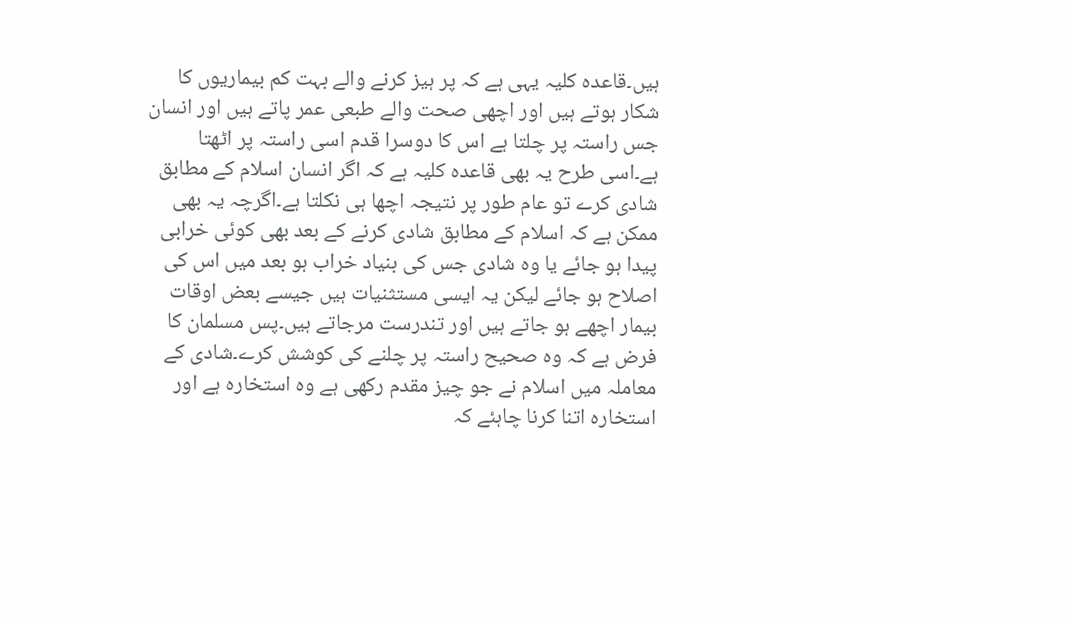ہیں۔قاعدہ کلیہ یہی ہے کہ پر ہیز کرنے والے بہت کم بیماریوں کا شکار ہوتے ہیں اور اچھی صحت والے طبعی عمر پاتے ہیں اور انسان جس راستہ پر چلتا ہے اس کا دوسرا قدم اسی راستہ پر اٹھتا ہے۔اسی طرح یہ بھی قاعدہ کلیہ ہے کہ اگر انسان اسلام کے مطابق شادی کرے تو عام طور پر نتیجہ اچھا ہی نکلتا ہے۔اگرچہ یہ بھی ممکن ہے کہ اسلام کے مطابق شادی کرنے کے بعد بھی کوئی خرابی پیدا ہو جائے یا وہ شادی جس کی بنیاد خراب ہو بعد میں اس کی اصلاح ہو جائے لیکن یہ ایسی مستثنیات ہیں جیسے بعض اوقات بیمار اچھے ہو جاتے ہیں اور تندرست مرجاتے ہیں۔پس مسلمان کا فرض ہے کہ وہ صحیح راستہ پر چلنے کی کوشش کرے۔شادی کے معاملہ میں اسلام نے جو چیز مقدم رکھی ہے وہ استخارہ ہے اور استخارہ اتنا کرنا چاہئے کہ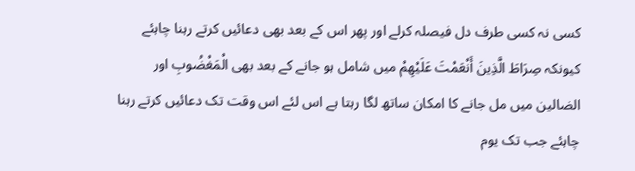کسی نہ کسی طرف دل فیصلہ کرلے اور پھر اس کے بعد بھی دعائیں کرتے رہنا چاہئے کیونکہ صِرَاطَ الَّذِينَ أَنْعَمْتَ عَلَيْهِمْ میں شامل ہو جانے کے بعد بھی الْمَغْضُوبِ اور الضالین میں مل جانے کا امکان ساتھ لگا رہتا ہے اس لئے اس وقت تک دعائیں کرتے رہنا چاہئے جب تک یوم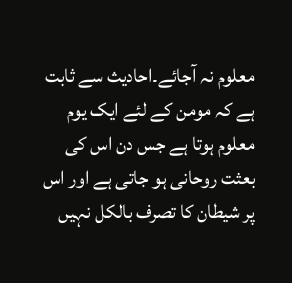معلوم نہ آجائے۔احادیث سے ثابت ہے کہ مومن کے لئے ایک یوم معلوم ہوتا ہے جس دن اس کی بعثت روحانی ہو جاتی ہے اور اس پر شیطان کا تصرف بالکل نہیں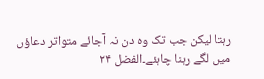رہتا لیکن جب تک وہ دن نہ آجائے متواتر دعاؤں میں لگے رہنا چاہئے۔الفضل ۲۴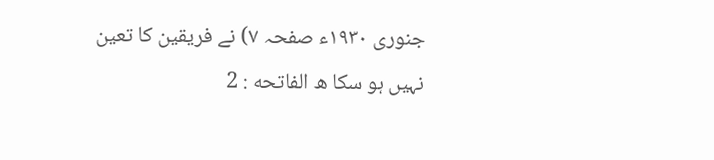جنوری ۱۹۳۰ء صفحہ ۷) نے فریقین کا تعین نہیں ہو سکا ه الفاتحه : 2